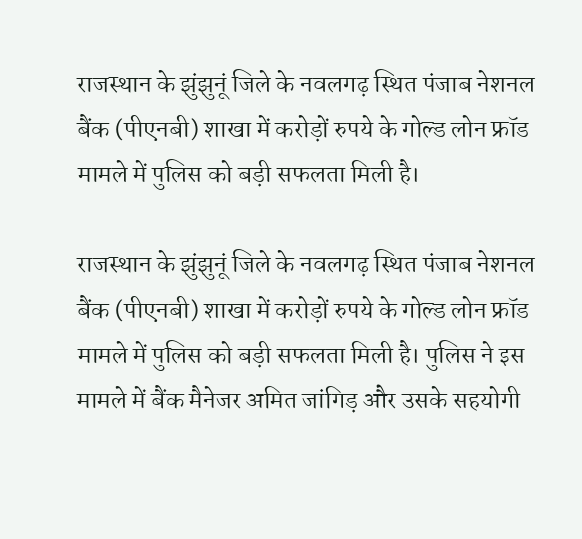राजस्थान के झुंझुनूं जिले के नवलगढ़ स्थित पंजाब नेशनल बैंक (पीएनबी) शाखा में करोड़ों रुपये के गोल्ड लोन फ्रॉड मामले में पुलिस को बड़ी सफलता मिली है।

राजस्थान के झुंझुनूं जिले के नवलगढ़ स्थित पंजाब नेशनल बैंक (पीएनबी) शाखा में करोड़ों रुपये के गोल्ड लोन फ्रॉड मामले में पुलिस को बड़ी सफलता मिली है। पुलिस ने इस मामले में बैंक मैनेजर अमित जांगिड़ और उसके सहयोगी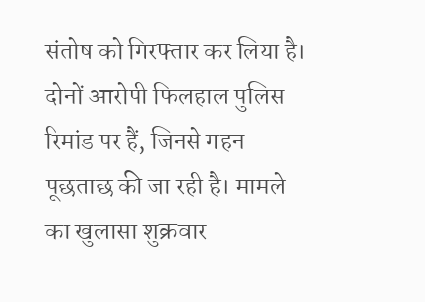संतोष को गिरफ्तार कर लिया है। दोनों आरोपी फिलहाल पुलिस रिमांड पर हैं, जिनसे गहन पूछताछ की जा रही है। मामले का खुलासा शुक्रवार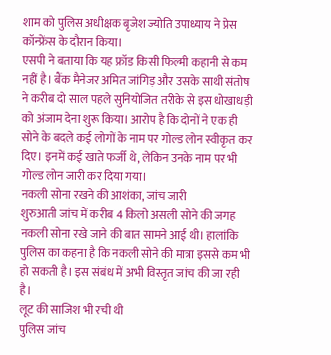शाम को पुलिस अधीक्षक बृजेश ज्योति उपाध्याय ने प्रेस कॉन्फ्रेंस के दौरान किया।
एसपी ने बताया कि यह फ्रॉड किसी फिल्मी कहानी से कम नहीं है। बैंक मैनेजर अमित जांगिड़ और उसके साथी संतोष ने करीब दो साल पहले सुनियोजित तरीके से इस धोखाधड़ी को अंजाम देना शुरू किया। आरोप है कि दोनों ने एक ही सोने के बदले कई लोगों के नाम पर गोल्ड लोन स्वीकृत कर दिए। इनमें कई खाते फर्जी थे, लेकिन उनके नाम पर भी गोल्ड लोन जारी कर दिया गया।
नकली सोना रखने की आशंका, जांच जारी
शुरुआती जांच में करीब 4 किलो असली सोने की जगह नकली सोना रखे जाने की बात सामने आई थी। हालांकि पुलिस का कहना है कि नकली सोने की मात्रा इससे कम भी हो सकती है। इस संबंध में अभी विस्तृत जांच की जा रही है।
लूट की साजिश भी रची थी
पुलिस जांच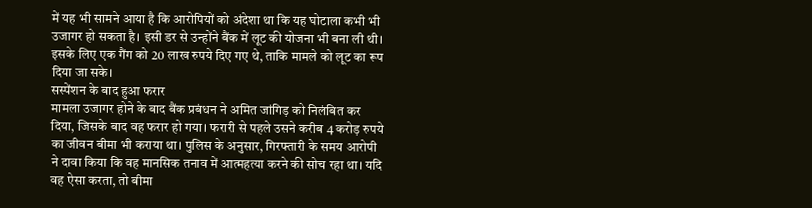में यह भी सामने आया है कि आरोपियों को अंदेशा था कि यह घोटाला कभी भी उजागर हो सकता है। इसी डर से उन्होंने बैंक में लूट की योजना भी बना ली थी। इसके लिए एक गैंग को 20 लाख रुपये दिए गए थे, ताकि मामले को लूट का रूप दिया जा सके।
सस्पेंशन के बाद हुआ फरार
मामला उजागर होने के बाद बैंक प्रबंधन ने अमित जांगिड़ को निलंबित कर दिया, जिसके बाद वह फरार हो गया। फरारी से पहले उसने करीब 4 करोड़ रुपये का जीवन बीमा भी कराया था। पुलिस के अनुसार, गिरफ्तारी के समय आरोपी ने दावा किया कि वह मानसिक तनाव में आत्महत्या करने की सोच रहा था। यदि वह ऐसा करता, तो बीमा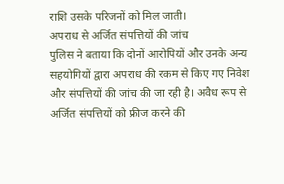राशि उसके परिजनों को मिल जाती।
अपराध से अर्जित संपत्तियों की जांच
पुलिस ने बताया कि दोनों आरोपियों और उनके अन्य सहयोगियों द्वारा अपराध की रकम से किए गए निवेश और संपत्तियों की जांच की जा रही है। अवैध रूप से अर्जित संपत्तियों को फ्रीज करने की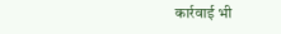कार्रवाई भी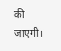की जाएगी।